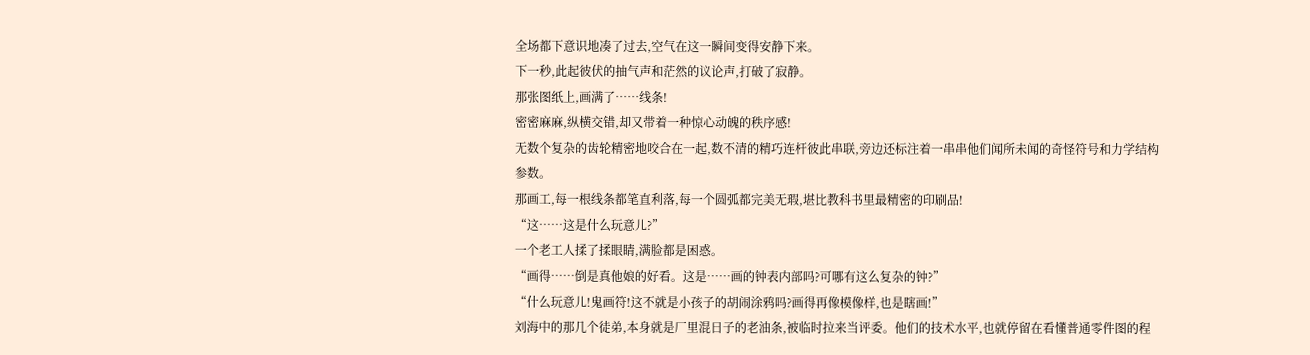全场都下意识地凑了过去,空气在这一瞬间变得安静下来。
下一秒,此起彼伏的抽气声和茫然的议论声,打破了寂静。
那张图纸上,画满了……线条!
密密麻麻,纵横交错,却又带着一种惊心动魄的秩序感!
无数个复杂的齿轮精密地咬合在一起,数不清的精巧连杆彼此串联,旁边还标注着一串串他们闻所未闻的奇怪符号和力学结构参数。
那画工,每一根线条都笔直利落,每一个圆弧都完美无瑕,堪比教科书里最精密的印刷品!
“这……这是什么玩意儿?”
一个老工人揉了揉眼睛,满脸都是困惑。
“画得……倒是真他娘的好看。这是……画的钟表内部吗?可哪有这么复杂的钟?”
“什么玩意儿!鬼画符!这不就是小孩子的胡闹涂鸦吗?画得再像模像样,也是瞎画!”
刘海中的那几个徒弟,本身就是厂里混日子的老油条,被临时拉来当评委。他们的技术水平,也就停留在看懂普通零件图的程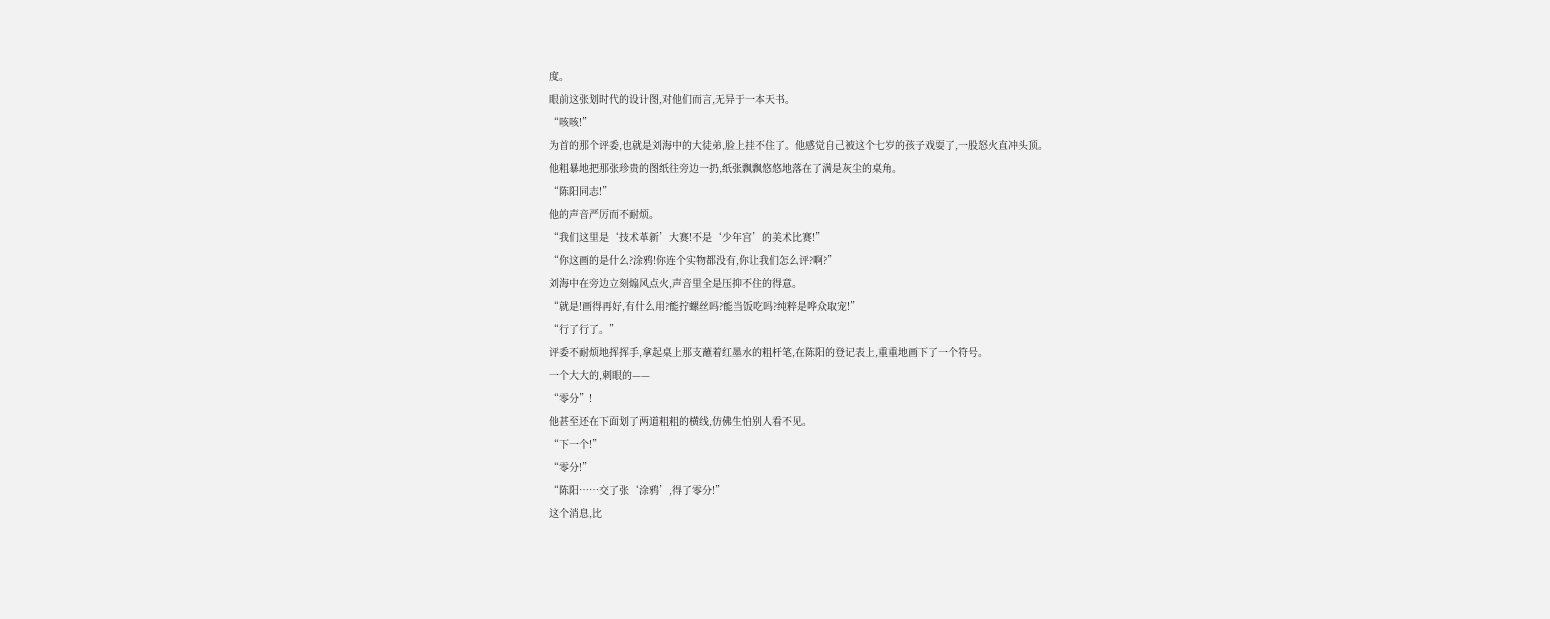度。
眼前这张划时代的设计图,对他们而言,无异于一本天书。
“咳咳!”
为首的那个评委,也就是刘海中的大徒弟,脸上挂不住了。他感觉自己被这个七岁的孩子戏耍了,一股怒火直冲头顶。
他粗暴地把那张珍贵的图纸往旁边一扔,纸张飘飘悠悠地落在了满是灰尘的桌角。
“陈阳同志!”
他的声音严厉而不耐烦。
“我们这里是‘技术革新’大赛!不是‘少年宫’的美术比赛!”
“你这画的是什么?涂鸦!你连个实物都没有,你让我们怎么评?啊?”
刘海中在旁边立刻煽风点火,声音里全是压抑不住的得意。
“就是!画得再好,有什么用?能拧螺丝吗?能当饭吃吗?纯粹是哗众取宠!”
“行了行了。”
评委不耐烦地挥挥手,拿起桌上那支蘸着红墨水的粗杆笔,在陈阳的登记表上,重重地画下了一个符号。
一个大大的,刺眼的——
“零分”!
他甚至还在下面划了两道粗粗的横线,仿佛生怕别人看不见。
“下一个!”
“零分!”
“陈阳……交了张‘涂鸦’,得了零分!”
这个消息,比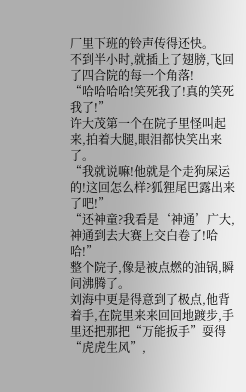厂里下班的铃声传得还快。
不到半小时,就插上了翅膀,飞回了四合院的每一个角落!
“哈哈哈哈!笑死我了!真的笑死我了!”
许大茂第一个在院子里怪叫起来,拍着大腿,眼泪都快笑出来了。
“我就说嘛!他就是个走狗屎运的!这回怎么样?狐狸尾巴露出来了吧!”
“还神童?我看是‘神通’广大,神通到去大赛上交白卷了!哈哈!”
整个院子,像是被点燃的油锅,瞬间沸腾了。
刘海中更是得意到了极点,他背着手,在院里来来回回地踱步,手里还把那把“万能扳手”耍得“虎虎生风”,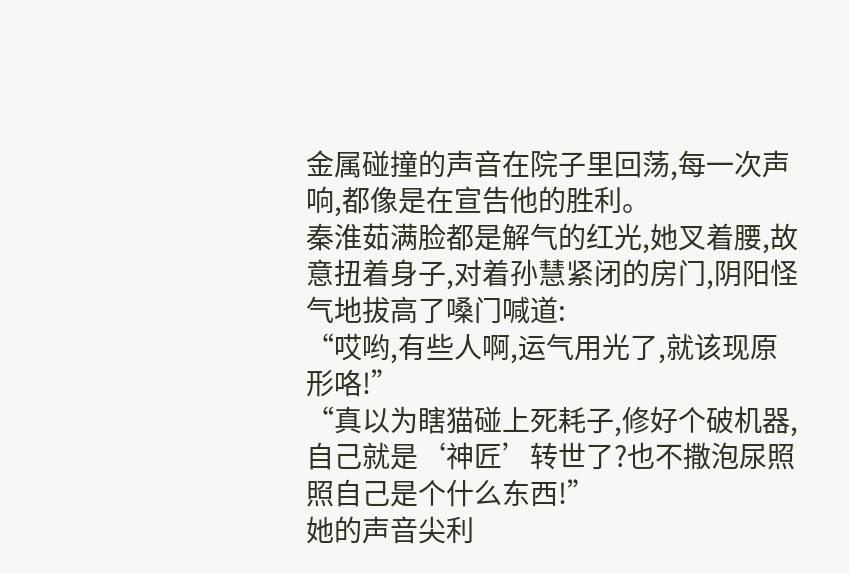金属碰撞的声音在院子里回荡,每一次声响,都像是在宣告他的胜利。
秦淮茹满脸都是解气的红光,她叉着腰,故意扭着身子,对着孙慧紧闭的房门,阴阳怪气地拔高了嗓门喊道:
“哎哟,有些人啊,运气用光了,就该现原形咯!”
“真以为瞎猫碰上死耗子,修好个破机器,自己就是‘神匠’转世了?也不撒泡尿照照自己是个什么东西!”
她的声音尖利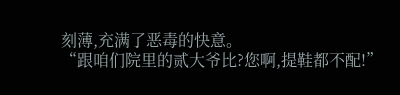刻薄,充满了恶毒的快意。
“跟咱们院里的贰大爷比?您啊,提鞋都不配!”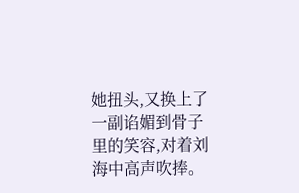她扭头,又换上了一副谄媚到骨子里的笑容,对着刘海中高声吹捧。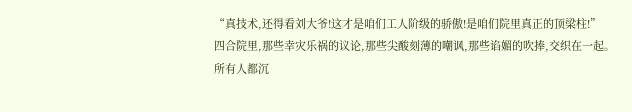“真技术,还得看刘大爷!这才是咱们工人阶级的骄傲!是咱们院里真正的顶梁柱!”
四合院里,那些幸灾乐祸的议论,那些尖酸刻薄的嘲讽,那些谄媚的吹捧,交织在一起。
所有人都沉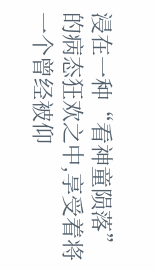浸在一种“看神童陨落”的病态狂欢之中,享受着将一个曾经被仰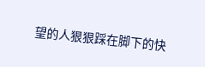望的人狠狠踩在脚下的快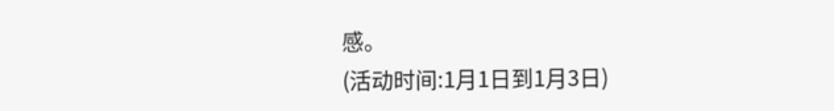感。
(活动时间:1月1日到1月3日)